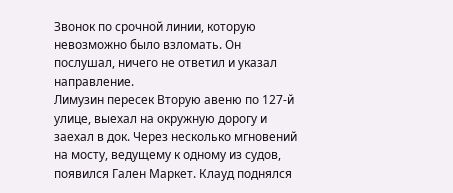Звонок по срочной линии, которую невозможно было взломать. Он послушал, ничего не ответил и указал направление.
Лимузин пересек Вторую авеню по 127-й улице, выехал на окружную дорогу и заехал в док. Через несколько мгновений на мосту, ведущему к одному из судов, появился Гален Маркет. Клауд поднялся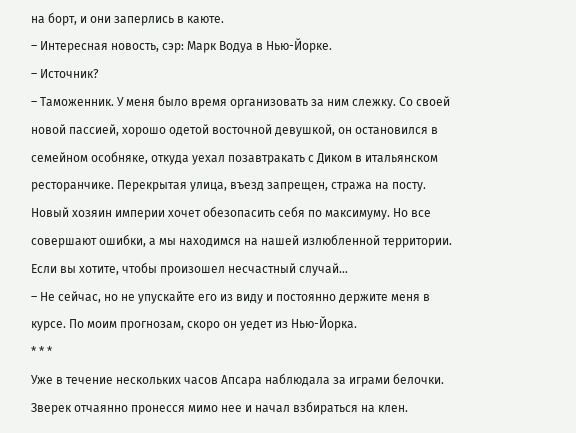на борт, и они заперлись в каюте.
– Интересная новость, сэр: Марк Водуа в Нью-Йорке.
– Источник?
– Таможенник. У меня было время организовать за ним слежку. Со своей новой пассией, хорошо одетой восточной девушкой, он остановился в семейном особняке, откуда уехал позавтракать с Диком в итальянском ресторанчике. Перекрытая улица, въезд запрещен, стража на посту. Новый хозяин империи хочет обезопасить себя по максимуму. Но все совершают ошибки, а мы находимся на нашей излюбленной территории. Если вы хотите, чтобы произошел несчастный случай…
– Не сейчас, но не упускайте его из виду и постоянно держите меня в курсе. По моим прогнозам, скоро он уедет из Нью-Йорка.
* * *
Уже в течение нескольких часов Апсара наблюдала за играми белочки. Зверек отчаянно пронесся мимо нее и начал взбираться на клен.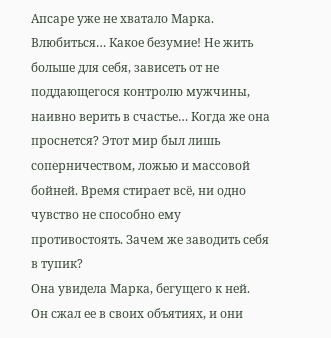Апсаре уже не хватало Марка.
Влюбиться… Какое безумие! Не жить больше для себя, зависеть от не поддающегося контролю мужчины, наивно верить в счастье… Когда же она проснется? Этот мир был лишь соперничеством, ложью и массовой бойней. Время стирает всё, ни одно чувство не способно ему противостоять. Зачем же заводить себя в тупик?
Она увидела Марка, бегущего к ней.
Он сжал ее в своих объятиях, и они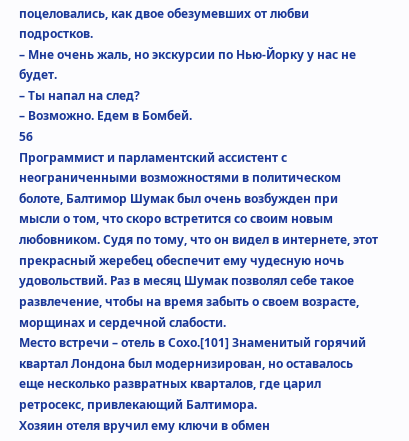поцеловались, как двое обезумевших от любви подростков.
– Мне очень жаль, но экскурсии по Нью-Йорку у нас не будет.
– Ты напал на след?
– Возможно. Едем в Бомбей.
56
Программист и парламентский ассистент с неограниченными возможностями в политическом болоте, Балтимор Шумак был очень возбужден при мысли о том, что скоро встретится со своим новым любовником. Судя по тому, что он видел в интернете, этот прекрасный жеребец обеспечит ему чудесную ночь удовольствий. Раз в месяц Шумак позволял себе такое развлечение, чтобы на время забыть о своем возрасте, морщинах и сердечной слабости.
Место встречи – отель в Сохо.[101] Знаменитый горячий квартал Лондона был модернизирован, но оставалось еще несколько развратных кварталов, где царил ретросекс, привлекающий Балтимора.
Хозяин отеля вручил ему ключи в обмен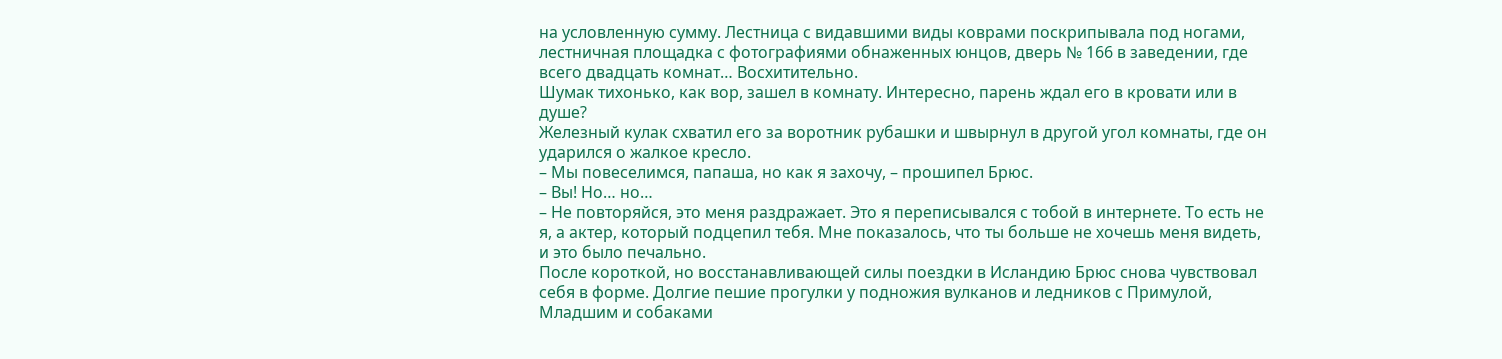на условленную сумму. Лестница с видавшими виды коврами поскрипывала под ногами, лестничная площадка с фотографиями обнаженных юнцов, дверь № 166 в заведении, где всего двадцать комнат… Восхитительно.
Шумак тихонько, как вор, зашел в комнату. Интересно, парень ждал его в кровати или в душе?
Железный кулак схватил его за воротник рубашки и швырнул в другой угол комнаты, где он ударился о жалкое кресло.
– Мы повеселимся, папаша, но как я захочу, – прошипел Брюс.
– Вы! Но… но…
– Не повторяйся, это меня раздражает. Это я переписывался с тобой в интернете. То есть не я, а актер, который подцепил тебя. Мне показалось, что ты больше не хочешь меня видеть, и это было печально.
После короткой, но восстанавливающей силы поездки в Исландию Брюс снова чувствовал себя в форме. Долгие пешие прогулки у подножия вулканов и ледников с Примулой, Младшим и собаками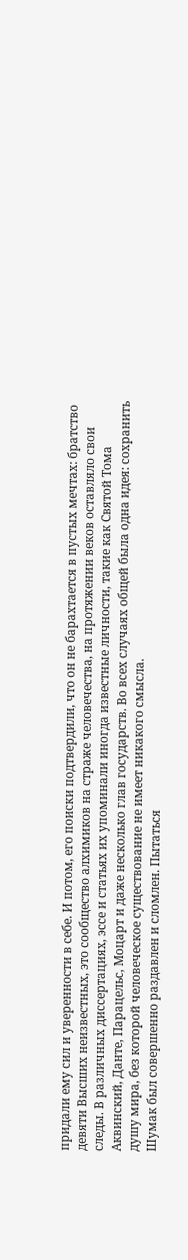придали ему сил и уверенности в себе. И потом, его поиски подтвердили, что он не барахтается в пустых мечтах: братство девяти Высших неизвестных, это сообщество алхимиков на страже человечества, на протяжении веков оставляло свои следы. В различных диссертациях, эссе и статьях их упоминали иногда известные личности, такие как Святой Тома Аквинский, Данте, Парацельс, Моцарт и даже несколько глав государств. Во всех случаях общей была одна идея: сохранить душу мира, без которой человеческое существование не имеет никакого смысла.
Шумак был совершенно раздавлен и сломлен. Пытаться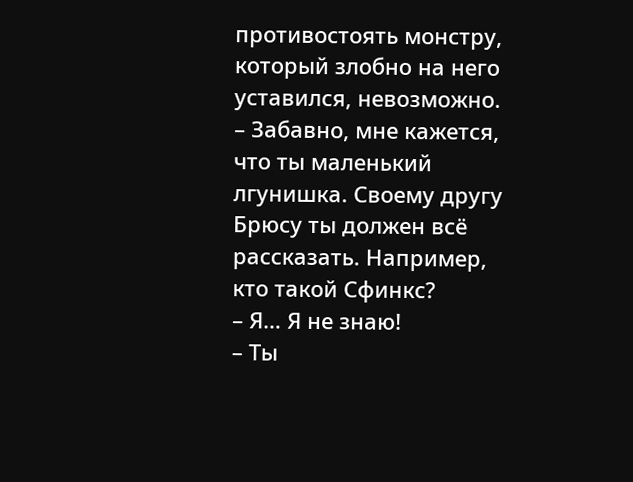противостоять монстру, который злобно на него уставился, невозможно.
– Забавно, мне кажется, что ты маленький лгунишка. Своему другу Брюсу ты должен всё рассказать. Например, кто такой Сфинкс?
– Я… Я не знаю!
– Ты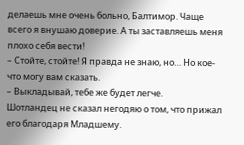делаешь мне очень больно, Балтимор. Чаще всего я внушаю доверие. А ты заставляешь меня плохо себя вести!
– Стойте, стойте! Я правда не знаю, но… Но кое-что могу вам сказать.
– Выкладывай, тебе же будет легче.
Шотландец не сказал негодяю о том, что прижал его благодаря Младшему.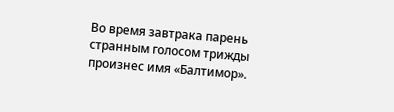Во время завтрака парень странным голосом трижды произнес имя «Балтимор».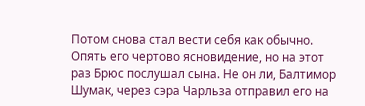Потом снова стал вести себя как обычно. Опять его чертово ясновидение, но на этот раз Брюс послушал сына. Не он ли, Балтимор Шумак, через сэра Чарльза отправил его на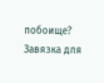побоище? Завязка для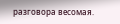разговора весомая.